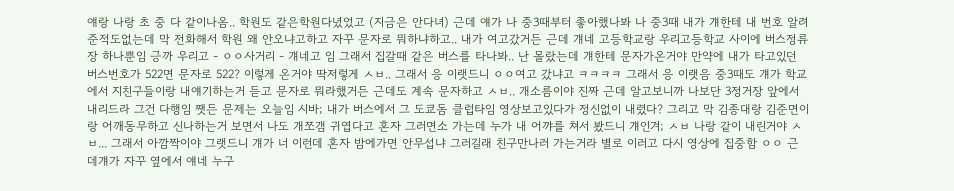얘랑 나랑 초 중 다 같이나옴.. 학원도 같은학원다녔었고 (지금은 안다녀) 근데 얘가 나 중3때부터 좋아했나봐 나 중3때 내가 걔한테 내 번호 알려준적도없는데 막 전화해서 학원 왜 안오냐고하고 자꾸 문자로 뭐하냐하고.. 내가 여고갔거든 근데 걔네 고등학교랑 우리고등학교 사이에 버스정류장 하나뿐임 긍까 우리고 - ㅇㅇ사거리 - 걔네고 임 그래서 집갈때 같은 버스를 타나봐.. 난 몰랐는데 걔한테 문자가온거야 만약에 내가 타고있던 버스번호가 522면 문자로 522? 이렇게 온거야 딱저렇게 ㅅㅂ.. 그래서 응 이랫드니 ㅇㅇ여고 갔냐고 ㅋㅋㅋㅋ 그래서 응 이랫음 중3때도 걔가 학교에서 지친구들이랑 내얘기하는거 듣고 문자로 뭐라했거든 근데도 계속 문자하고 ㅅㅂ.. 개소름이야 진짜 근데 알고보니까 나보단 3정거장 앞에서 내리드라 그건 다행임 쨋든 문제는 오늘임 시바; 내가 버스에서 그 도쿄돔 클럽타임 영상보고있다가 정신없이 내렸다? 그리고 막 김종대랑 김준면이랑 어깨동무하고 신나하는거 보면서 나도 개쪼갬 귀엽다고 혼자 그러면소 가는데 누가 내 어꺄를 쳐서 봤드니 걔인겨; ㅅㅂ 나랑 같이 내린거야 ㅅㅂ... 그래서 아깜짝이야 그랫드니 걔가 너 이런데 혼자 밤에가면 안무섭냐 그러길래 친구만나러 가는거라 별로 이러고 다시 영상에 집중함 ㅇㅇ 근데걔가 자꾸 옆에서 얘네 누구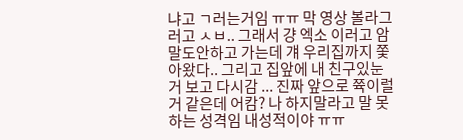냐고 ㄱ러는거임 ㅠㅠ 막 영상 볼라그러고 ㅅㅂ.. 그래서 걍 엑소 이러고 암말도안하고 가는데 걔 우리집까지 쫓아왔다.. 그리고 집앞에 내 친구있눈거 보고 다시감 ... 진짜 앞으로 쮹이럴거 같은데 어캄? 나 하지말라고 말 못하는 성격임 내성적이야 ㅠㅠ